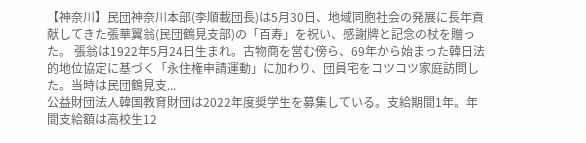【神奈川】民団神奈川本部(李順載団長)は5月30日、地域同胞社会の発展に長年貢献してきた張華翼翁(民団鶴見支部)の「百寿」を祝い、感謝牌と記念の杖を贈った。 張翁は1922年5月24日生まれ。古物商を営む傍ら、69年から始まった韓日法的地位協定に基づく「永住権申請運動」に加わり、団員宅をコツコツ家庭訪問した。当時は民団鶴見支...
公益財団法人韓国教育財団は2022年度奨学生を募集している。支給期間1年。年間支給額は高校生12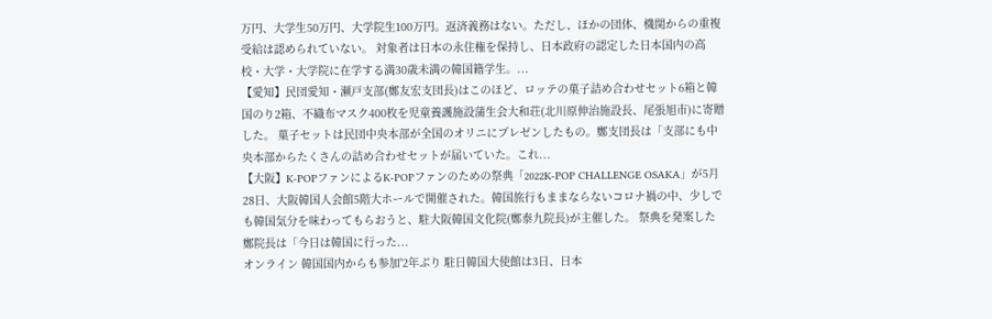万円、大学生50万円、大学院生100万円。返済義務はない。ただし、ほかの団体、機関からの重複受給は認められていない。 対象者は日本の永住権を保持し、日本政府の認定した日本国内の高校・大学・大学院に在学する満30歳未満の韓国籍学生。...
【愛知】民団愛知・瀬戸支部(鄭友宏支団長)はこのほど、ロッテの菓子詰め合わせセット6箱と韓国のり2箱、不織布マスク400枚を児童養護施設蒲生会大和荘(北川原伸治施設長、尾張旭市)に寄贈した。 菓子セットは民団中央本部が全国のオリニにプレゼンしたもの。鄭支団長は「支部にも中央本部からたくさんの詰め合わせセットが届いていた。これ...
【大阪】K‐POPファンによるK‐POPファンのための祭典「2022K‐POP CHALLENGE OSAKA」が5月28日、大阪韓国人会館5階大ホールで開催された。韓国旅行もままならないコロナ禍の中、少しでも韓国気分を味わってもらおうと、駐大阪韓国文化院(鄭泰九院長)が主催した。 祭典を発案した鄭院長は「今日は韓国に行った...
オンライン 韓国国内からも参加'2年ぶり 駐日韓国大使館は3日、日本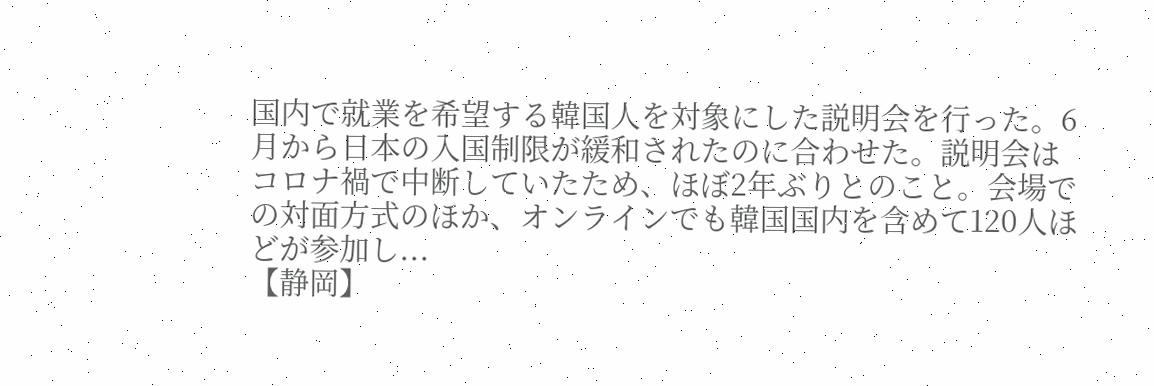国内で就業を希望する韓国人を対象にした説明会を行った。6月から日本の入国制限が緩和されたのに合わせた。説明会はコロナ禍で中断していたため、ほぼ2年ぶりとのこと。会場での対面方式のほか、オンラインでも韓国国内を含めて120人ほどが参加し...
【静岡】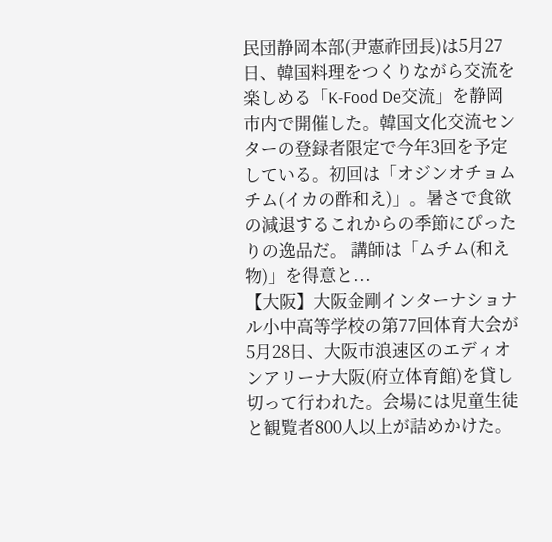民団静岡本部(尹憲祚団長)は5月27日、韓国料理をつくりながら交流を楽しめる「K-Food De交流」を静岡市内で開催した。韓国文化交流センターの登録者限定で今年3回を予定している。初回は「オジンオチョムチム(イカの酢和え)」。暑さで食欲の減退するこれからの季節にぴったりの逸品だ。 講師は「ムチム(和え物)」を得意と...
【大阪】大阪金剛インターナショナル小中高等学校の第77回体育大会が5月28日、大阪市浪速区のエディオンアリーナ大阪(府立体育館)を貸し切って行われた。会場には児童生徒と観覧者800人以上が詰めかけた。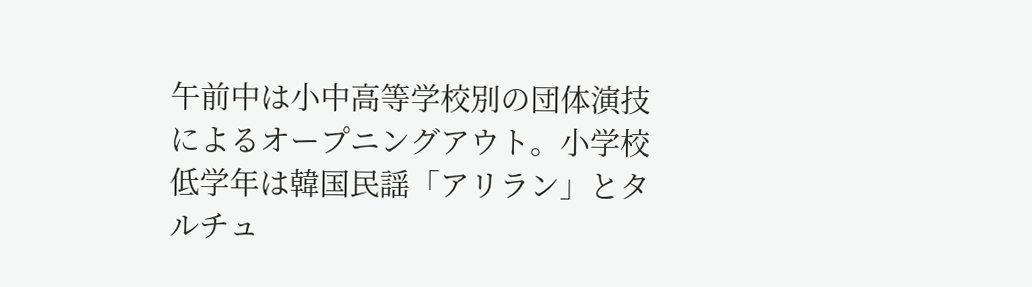午前中は小中高等学校別の団体演技によるオープニングアウト。小学校低学年は韓国民謡「アリラン」とタルチュ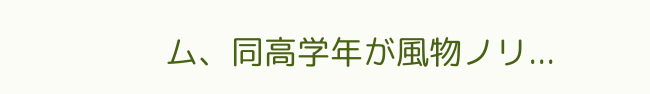ム、同高学年が風物ノリ...